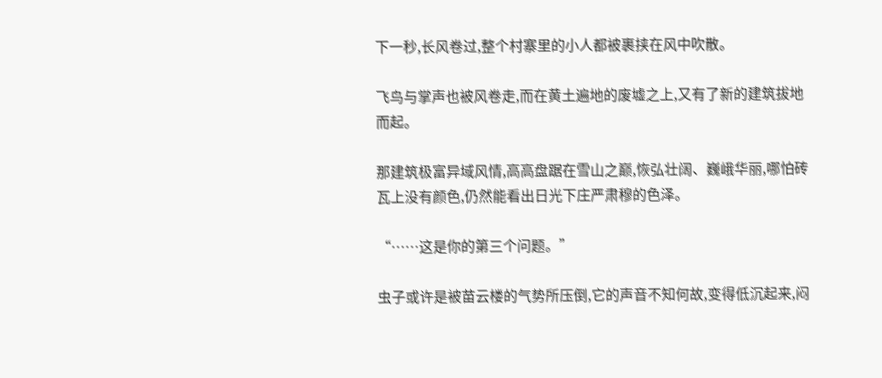下一秒,长风卷过,整个村寨里的小人都被裹挟在风中吹散。

飞鸟与掌声也被风卷走,而在黄土遍地的废墟之上,又有了新的建筑拔地而起。

那建筑极富异域风情,高高盘踞在雪山之巅,恢弘壮阔、巍峨华丽,哪怕砖瓦上没有颜色,仍然能看出日光下庄严肃穆的色泽。

“……这是你的第三个问题。”

虫子或许是被苗云楼的气势所压倒,它的声音不知何故,变得低沉起来,闷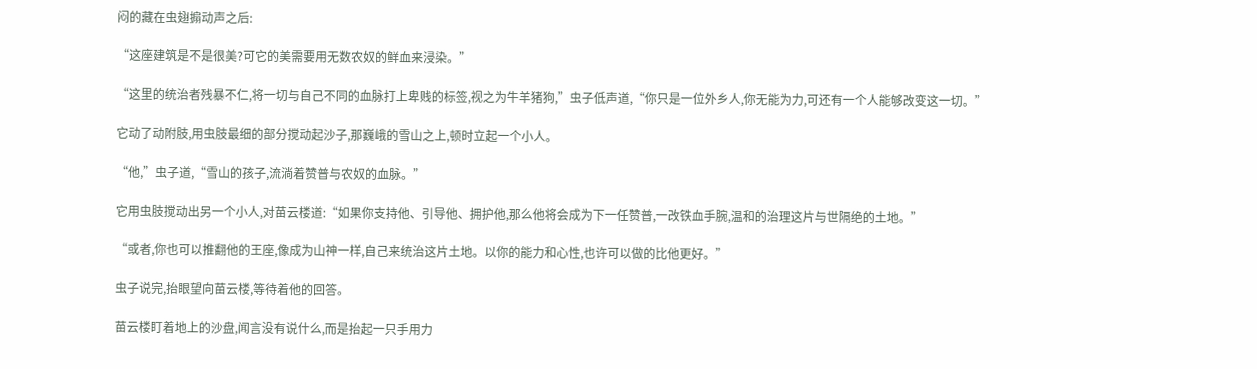闷的藏在虫翅搧动声之后:

“这座建筑是不是很美?可它的美需要用无数农奴的鲜血来浸染。”

“这里的统治者残暴不仁,将一切与自己不同的血脉打上卑贱的标签,视之为牛羊猪狗,”虫子低声道,“你只是一位外乡人,你无能为力,可还有一个人能够改变这一切。”

它动了动附肢,用虫肢最细的部分搅动起沙子,那巍峨的雪山之上,顿时立起一个小人。

“他,”虫子道,“雪山的孩子,流淌着赞普与农奴的血脉。”

它用虫肢搅动出另一个小人,对苗云楼道:“如果你支持他、引导他、拥护他,那么他将会成为下一任赞普,一改铁血手腕,温和的治理这片与世隔绝的土地。”

“或者,你也可以推翻他的王座,像成为山神一样,自己来统治这片土地。以你的能力和心性,也许可以做的比他更好。”

虫子说完,抬眼望向苗云楼,等待着他的回答。

苗云楼盯着地上的沙盘,闻言没有说什么,而是抬起一只手用力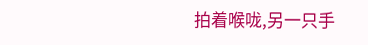拍着喉咙,另一只手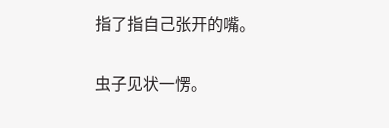指了指自己张开的嘴。

虫子见状一愣。